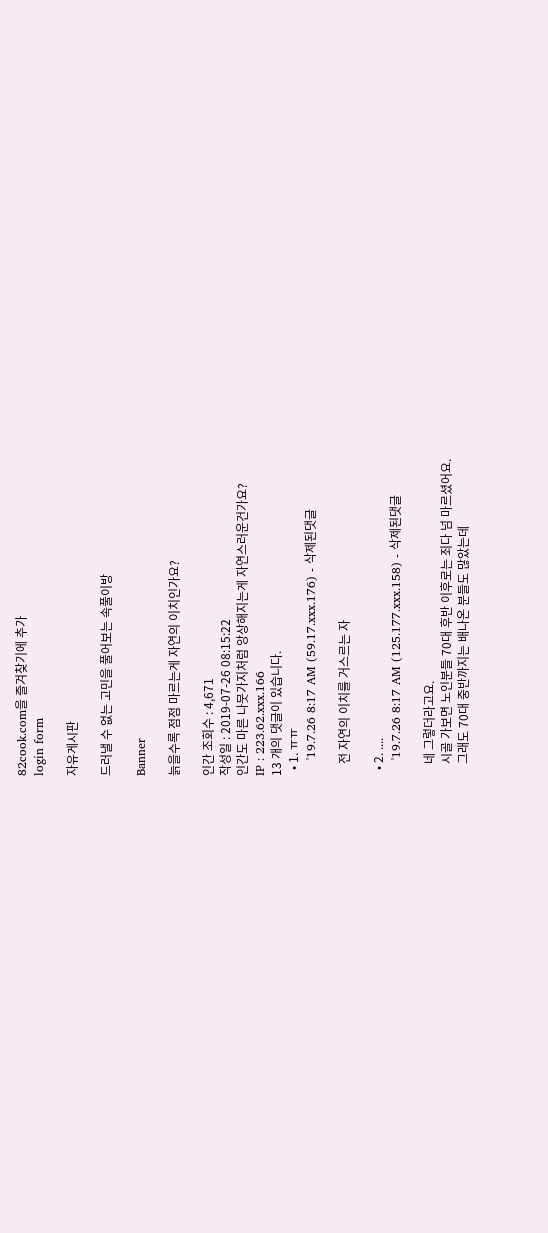82cook.com을 즐겨찾기에 추가
login form

자유게시판

드러낼 수 없는 고민을 풀어보는 속풀이방

Banner

늙을수록 점점 마르는게 자연의 이치인가요?

인간 조회수 : 4,671
작성일 : 2019-07-26 08:15:22
인간도 마른 나뭇가지처럼 앙상해지는게 자연스러운건가요?
IP : 223.62.xxx.166
13 개의 댓글이 있습니다.
  • 1. ㅠㅠ
    '19.7.26 8:17 AM (59.17.xxx.176) - 삭제된댓글

    전 자연의 이치를 거스르는 자

  • 2. ....
    '19.7.26 8:17 AM (125.177.xxx.158) - 삭제된댓글

    네 그렇더라고요.
    시골 가보면 노인분들 70대 후반 이후로는 죄다 넘 마르셨어요.
    그래도 70대 중반까지는 배나온 분들도 많았는데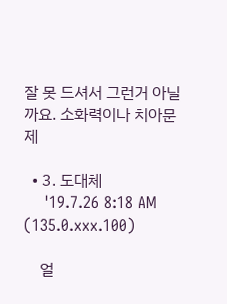잘 못 드셔서 그런거 아닐까요. 소화력이나 치아문제

  • 3. 도대체
    '19.7.26 8:18 AM (135.0.xxx.100)

    얼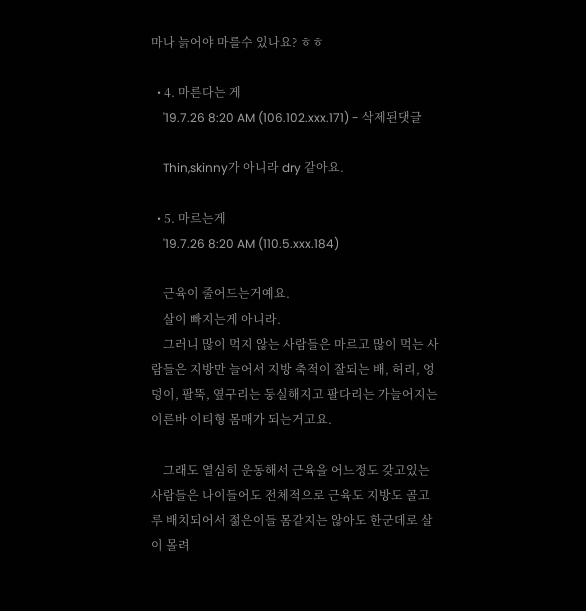마나 늙어야 마를수 있나요? ㅎㅎ

  • 4. 마른다는 게
    '19.7.26 8:20 AM (106.102.xxx.171) - 삭제된댓글

    Thin,skinny가 아니라 dry 같아요.

  • 5. 마르는게
    '19.7.26 8:20 AM (110.5.xxx.184)

    근육이 줄어드는거예요.
    살이 빠지는게 아니라.
    그러니 많이 먹지 않는 사람들은 마르고 많이 먹는 사람들은 지방만 늘어서 지방 축적이 잘되는 배, 허리, 엉덩이, 팔뚝, 옆구리는 둥실해지고 팔다리는 가늘어지는 이른바 이티형 몸매가 되는거고요.

    그래도 열심히 운동해서 근육을 어느정도 갖고있는 사람들은 나이들어도 전체적으로 근육도 지방도 골고루 배치되어서 젊은이들 몸같지는 않아도 한군데로 살이 몰려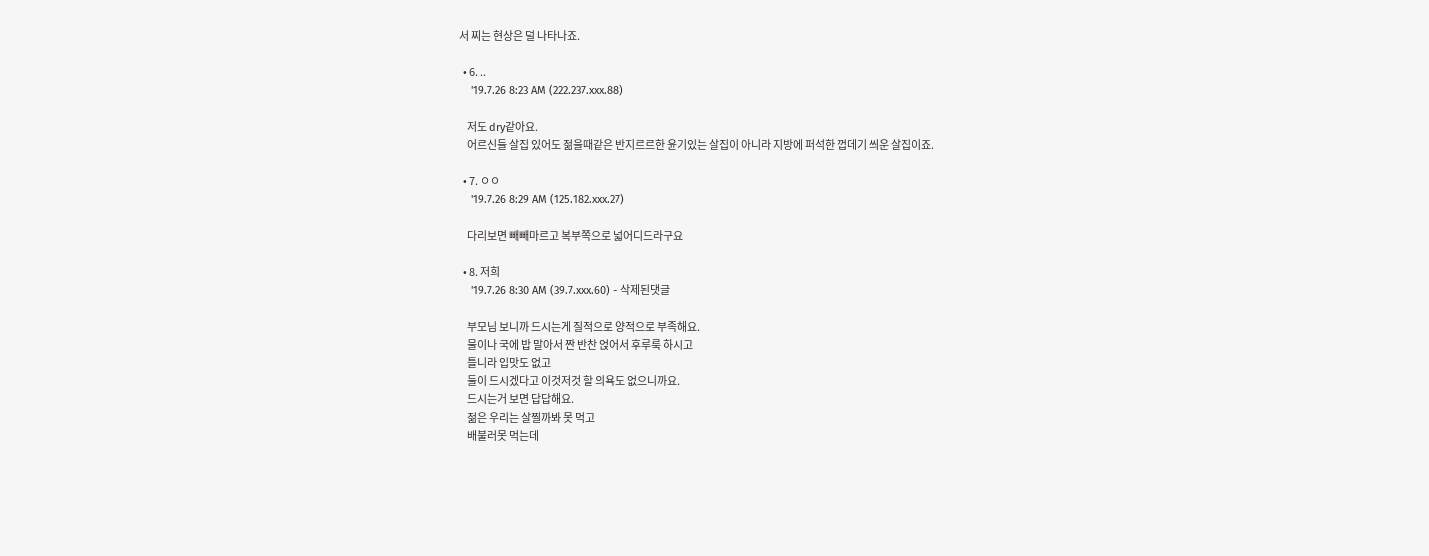서 찌는 현상은 덜 나타나죠.

  • 6. ..
    '19.7.26 8:23 AM (222.237.xxx.88)

    저도 dry같아요.
    어르신들 살집 있어도 젊을때같은 반지르르한 윤기있는 살집이 아니라 지방에 퍼석한 껍데기 씌운 살집이죠.

  • 7. ㅇㅇ
    '19.7.26 8:29 AM (125.182.xxx.27)

    다리보면 빼빼마르고 복부쪽으로 넓어디드라구요

  • 8. 저희
    '19.7.26 8:30 AM (39.7.xxx.60) - 삭제된댓글

    부모님 보니까 드시는게 질적으로 양적으로 부족해요.
    물이나 국에 밥 말아서 짠 반찬 얹어서 후루룩 하시고
    틀니라 입맛도 없고
    둘이 드시겠다고 이것저것 할 의욕도 없으니까요.
    드시는거 보면 답답해요.
    젊은 우리는 살찔까봐 못 먹고
    배불러못 먹는데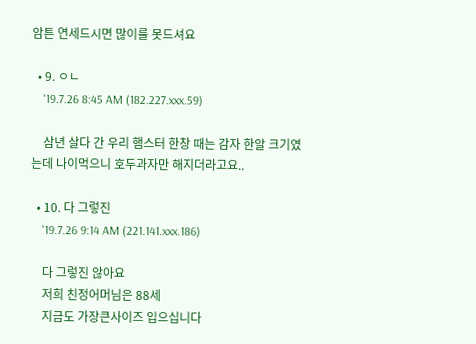암튼 연세드시면 많이를 못드셔요

  • 9. ㅇㄴ
    '19.7.26 8:45 AM (182.227.xxx.59)

    삼년 살다 간 우리 햄스터 한창 때는 감자 한알 크기였는데 나이먹으니 호두과자만 해지더라고요..

  • 10. 다 그렇진
    '19.7.26 9:14 AM (221.141.xxx.186)

    다 그렇진 않아요
    저희 친정어머님은 88세
    지금도 가장큰사이즈 입으십니다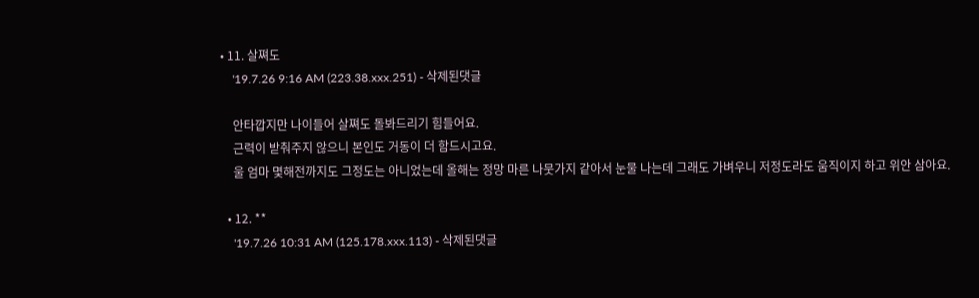• 11. 살쪄도
    '19.7.26 9:16 AM (223.38.xxx.251) - 삭제된댓글

    안타깝지만 나이들어 살쪄도 돌봐드리기 힘들어요.
    근력이 받춰주지 않으니 본인도 거동이 더 함드시고요.
    울 엄마 몇해전까지도 그정도는 아니었는데 올해는 정망 마른 나뭇가지 같아서 눈물 나는데 그래도 가벼우니 저정도라도 움직이지 하고 위안 삼아요.

  • 12. **
    '19.7.26 10:31 AM (125.178.xxx.113) - 삭제된댓글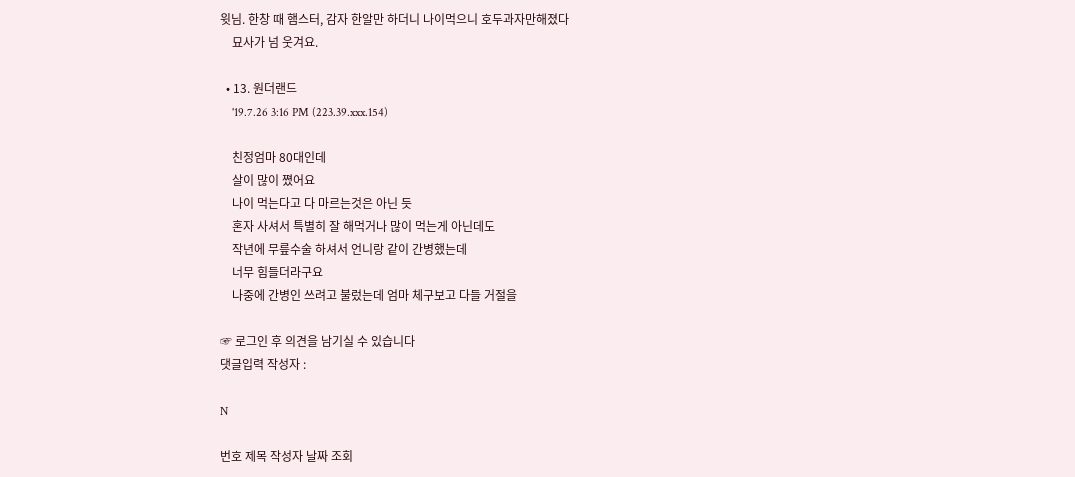윗님. 한창 때 햄스터, 감자 한알만 하더니 나이먹으니 호두과자만해졌다
    묘사가 넘 웃겨요.

  • 13. 원더랜드
    '19.7.26 3:16 PM (223.39.xxx.154)

    친정엄마 80대인데
    살이 많이 쪘어요
    나이 먹는다고 다 마르는것은 아닌 듯
    혼자 사셔서 특별히 잘 해먹거나 많이 먹는게 아닌데도
    작년에 무릎수술 하셔서 언니랑 같이 간병했는데
    너무 힘들더라구요
    나중에 간병인 쓰려고 불렀는데 엄마 체구보고 다들 거절을

☞ 로그인 후 의견을 남기실 수 있습니다
댓글입력 작성자 :

N

번호 제목 작성자 날짜 조회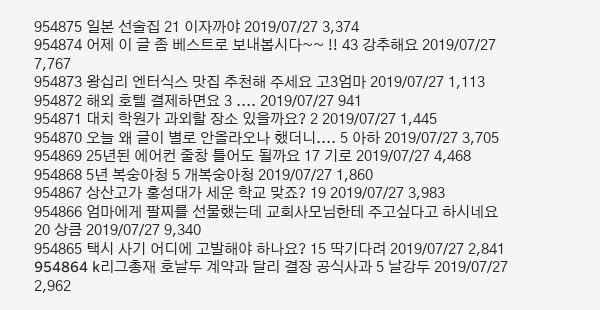954875 일본 선술집 21 이자까야 2019/07/27 3,374
954874 어제 이 글 좀 베스트로 보내봅시다~~ !! 43 강추해요 2019/07/27 7,767
954873 왕십리 엔터식스 맛집 추천해 주세요 고3엄마 2019/07/27 1,113
954872 해외 호텔 결제하면요 3 .... 2019/07/27 941
954871 대치 학원가 과외할 장소 있을까요? 2 2019/07/27 1,445
954870 오늘 왜 글이 별로 안올라오나 했더니.... 5 아하 2019/07/27 3,705
954869 25년된 에어컨 줄창 틀어도 될까요 17 기로 2019/07/27 4,468
954868 5년 복숭아청 5 개복숭아청 2019/07/27 1,860
954867 상산고가 홍성대가 세운 학교 맞죠? 19 2019/07/27 3,983
954866 엄마에게 팔찌를 선물했는데 교회사모님한테 주고싶다고 하시네요 20 상큼 2019/07/27 9,340
954865 택시 사기 어디에 고발해야 하나요? 15 딱기다려 2019/07/27 2,841
954864 k리그총재 호날두 계약과 달리 결장 공식사과 5 날강두 2019/07/27 2,962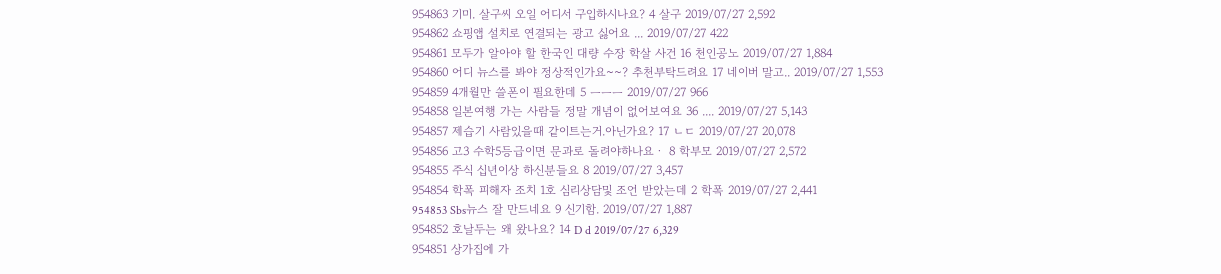954863 기미. 살구씨 오일 어디서 구입하시나요? 4 살구 2019/07/27 2,592
954862 쇼핑앱 설치로 연결되는 광고 싫어요 ... 2019/07/27 422
954861 모두가 알아야 할 한국인 대량 수장 학살 사건 16 천인공노 2019/07/27 1,884
954860 어디 뉴스를 봐야 정상적인가요~~? 추천부탁드려요 17 네이버 말고.. 2019/07/27 1,553
954859 4개월만 쓸폰이 필요한데 5 ㅡㅡㅡ 2019/07/27 966
954858 일본여행 가는 사람들 정말 개념이 없어보여요 36 .... 2019/07/27 5,143
954857 제습기 사람있을때 같이트는거.아닌가요? 17 ㄴㄷ 2019/07/27 20,078
954856 고3 수학5등급이면 문과로 돌려야하나요ㆍ 8 학부모 2019/07/27 2,572
954855 주식 십년이상 하신분들요 8 2019/07/27 3,457
954854 학폭 피해자 조치 1호 심리상담및 조언 받았는데 2 학폭 2019/07/27 2,441
954853 Sbs뉴스 잘 만드네요 9 신기함. 2019/07/27 1,887
954852 호날두는 왜 왔나요? 14 D d 2019/07/27 6,329
954851 상가집에 가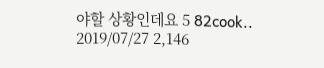야할 상황인데요 5 82cook.. 2019/07/27 2,146